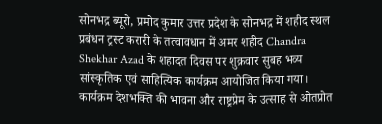सोनभद्र ब्यूरो, प्रमोद कुमार उत्तर प्रदेश के सोनभद्र में शहीद स्थल प्रबंधन ट्रस्ट करारी के तत्वावधान में अमर शहीद Chandra Shekhar Azad के शहादत दिवस पर शुक्रवार सुबह भव्य सांस्कृतिक एवं साहित्यिक कार्यक्रम आयोजित किया गया। कार्यक्रम देशभक्ति की भावना और राष्ट्रप्रेम के उत्साह से ओतप्रोत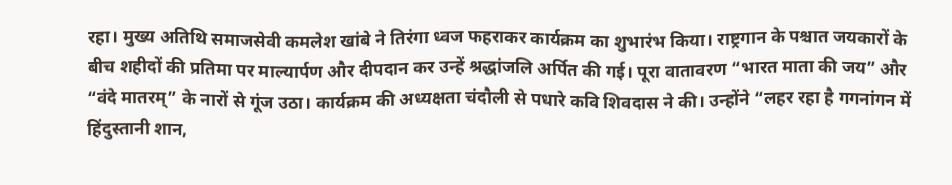रहा। मुख्य अतिथि समाजसेवी कमलेश खांबे ने तिरंगा ध्वज फहराकर कार्यक्रम का शुभारंभ किया। राष्ट्रगान के पश्चात जयकारों के बीच शहीदों की प्रतिमा पर माल्यार्पण और दीपदान कर उन्हें श्रद्धांजलि अर्पित की गई। पूरा वातावरण “भारत माता की जय” और “वंदे मातरम्” के नारों से गूंज उठा। कार्यक्रम की अध्यक्षता चंदौली से पधारे कवि शिवदास ने की। उन्होंने “लहर रहा है गगनांगन में हिंदुस्तानी शान,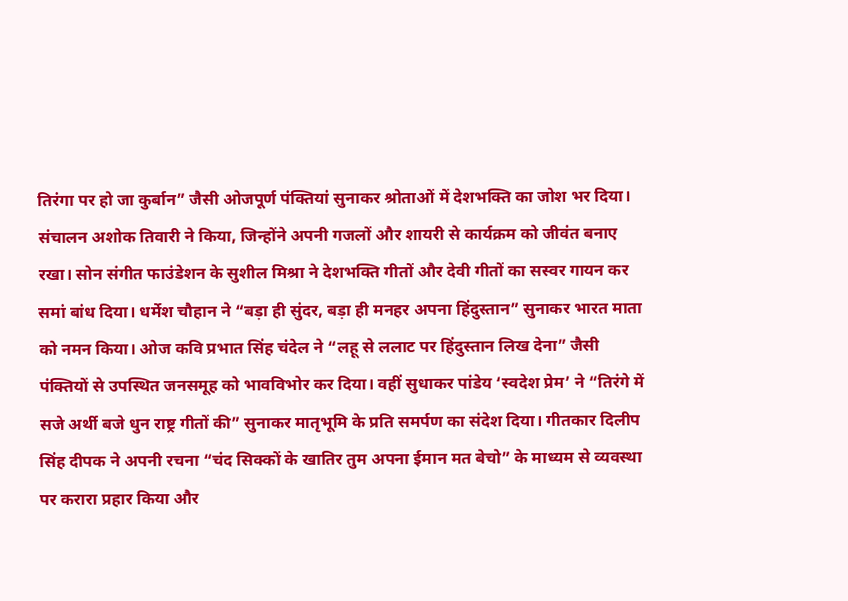तिरंगा पर हो जा कुर्बान” जैसी ओजपूर्ण पंक्तियां सुनाकर श्रोताओं में देशभक्ति का जोश भर दिया। संचालन अशोक तिवारी ने किया, जिन्होंने अपनी गजलों और शायरी से कार्यक्रम को जीवंत बनाए रखा। सोन संगीत फाउंडेशन के सुशील मिश्रा ने देशभक्ति गीतों और देवी गीतों का सस्वर गायन कर समां बांध दिया। धर्मेश चौहान ने “बड़ा ही सुंदर, बड़ा ही मनहर अपना हिंदुस्तान” सुनाकर भारत माता को नमन किया। ओज कवि प्रभात सिंह चंदेल ने “लहू से ललाट पर हिंदुस्तान लिख देना” जैसी पंक्तियों से उपस्थित जनसमूह को भावविभोर कर दिया। वहीं सुधाकर पांडेय ‘स्वदेश प्रेम’ ने “तिरंगे में सजे अर्थी बजे धुन राष्ट्र गीतों की” सुनाकर मातृभूमि के प्रति समर्पण का संदेश दिया। गीतकार दिलीप सिंह दीपक ने अपनी रचना “चंद सिक्कों के खातिर तुम अपना ईमान मत बेचो” के माध्यम से व्यवस्था पर करारा प्रहार किया और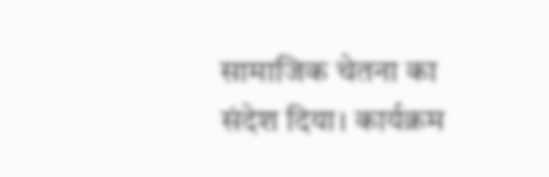सामाजिक चेतना का संदेश दिया। कार्यक्रम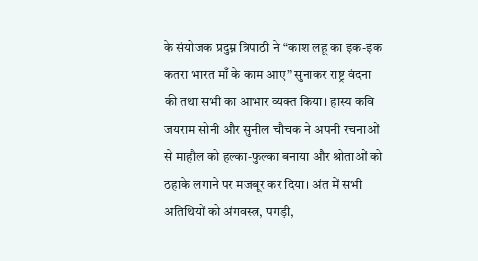के संयोजक प्रदुम्न त्रिपाठी ने “काश लहू का इक-इक कतरा भारत माँ के काम आए” सुनाकर राष्ट्र वंदना की तथा सभी का आभार व्यक्त किया। हास्य कवि जयराम सोनी और सुनील चौचक ने अपनी रचनाओं से माहौल को हल्का-फुल्का बनाया और श्रोताओं को ठहाके लगाने पर मजबूर कर दिया। अंत में सभी अतिथियों को अंगवस्त्र, पगड़ी,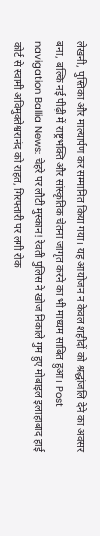लेखनी, पुस्तिका और माल्यार्पण कर सम्मानित किया गया। यह आयोजन न केवल शहीदों को श्रद्धांजलि देने का अवसर बना, बल्कि नई पीढ़ी में राष्ट्रभक्ति और सांस्कृतिक चेतना जागृत करने का भी माध्यम साबित हुआ। Post navigation Ballia News: चेहरे पर लौटी मुस्कान! रेवती पुलिस ने खोज निकाले गुम हुए मोबाइल इलाहाबाद हाई कोर्ट से स्वामी अविमुक्तेश्वरानंद को राहत, गिरफ्तारी पर लगी रोक